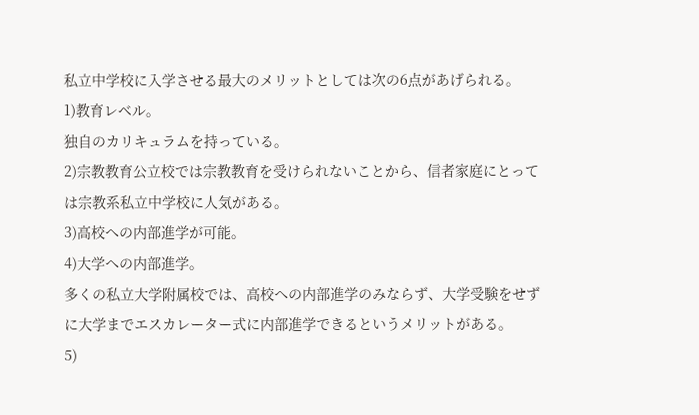私立中学校に入学させる最大のメリットとしては次の6点があげられる。
1)教育レベル。
独自のカリキュラムを持っている。
2)宗教教育公立校では宗教教育を受けられないことから、信者家庭にとっては宗教系私立中学校に人気がある。
3)高校への内部進学が可能。
4)大学への内部進学。
多くの私立大学附属校では、高校への内部進学のみならず、大学受験をせずに大学までエスカレーター式に内部進学できるというメリットがある。
5)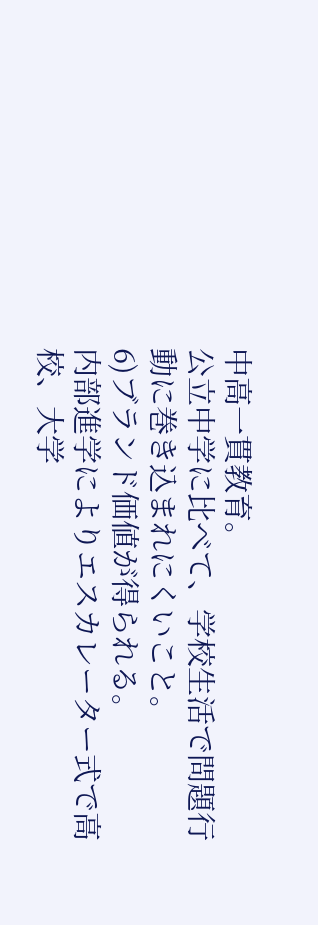中高一貫教育。
公立中学に比べて、学校生活で問題行動に巻き込まれにくいこと。
6)ブランド価値が得られる。
内部進学によりエスカレーター式で高校、大学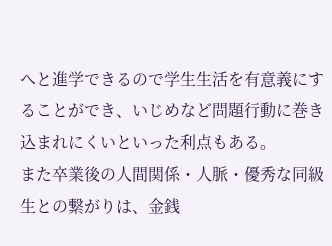へと進学できるので学生生活を有意義にすることができ、いじめなど問題行動に巻き込まれにくいといった利点もある。
また卒業後の人間関係・人脈・優秀な同級生との繋がりは、金銭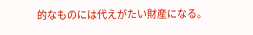的なものには代えがたい財産になる。